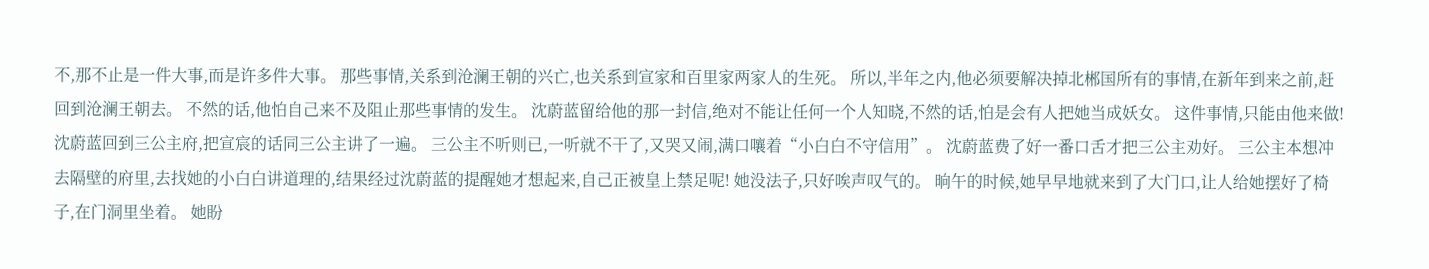不,那不止是一件大事,而是许多件大事。 那些事情,关系到沧澜王朝的兴亡,也关系到宣家和百里家两家人的生死。 所以,半年之内,他必须要解决掉北郴国所有的事情,在新年到来之前,赶回到沧澜王朝去。 不然的话,他怕自己来不及阻止那些事情的发生。 沈蔚蓝留给他的那一封信,绝对不能让任何一个人知晓,不然的话,怕是会有人把她当成妖女。 这件事情,只能由他来做! 沈蔚蓝回到三公主府,把宣宸的话同三公主讲了一遍。 三公主不听则已,一听就不干了,又哭又闹,满口嚷着“小白白不守信用”。 沈蔚蓝费了好一番口舌才把三公主劝好。 三公主本想冲去隔壁的府里,去找她的小白白讲道理的,结果经过沈蔚蓝的提醒她才想起来,自己正被皇上禁足呢! 她没法子,只好唉声叹气的。 晌午的时候,她早早地就来到了大门口,让人给她摆好了椅子,在门洞里坐着。 她盼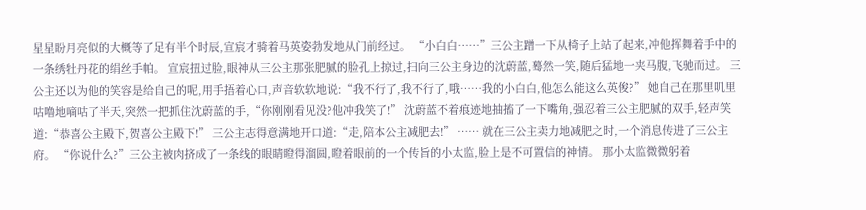星星盼月亮似的大概等了足有半个时辰,宣宸才骑着马英姿勃发地从门前经过。 “小白白……”三公主蹭一下从椅子上站了起来,冲他挥舞着手中的一条绣牡丹花的绢丝手帕。 宣宸扭过脸,眼神从三公主那张肥腻的脸孔上掠过,扫向三公主身边的沈蔚蓝,蓦然一笑,随后猛地一夹马腹,飞驰而过。 三公主还以为他的笑容是给自己的呢,用手捂着心口,声音软软地说:“我不行了,我不行了,哦……我的小白白,他怎么能这么英俊?” 她自己在那里叽里咕噜地嘀咕了半天,突然一把抓住沈蔚蓝的手,“你刚刚看见没?他冲我笑了!” 沈蔚蓝不着痕迹地抽搐了一下嘴角,强忍着三公主肥腻的双手,轻声笑道:“恭喜公主殿下,贺喜公主殿下!” 三公主志得意满地开口道:“走,陪本公主减肥去!” …… 就在三公主卖力地减肥之时,一个消息传进了三公主府。 “你说什么?”三公主被肉挤成了一条线的眼睛瞪得溜圆,瞪着眼前的一个传旨的小太监,脸上是不可置信的神情。 那小太监微微躬着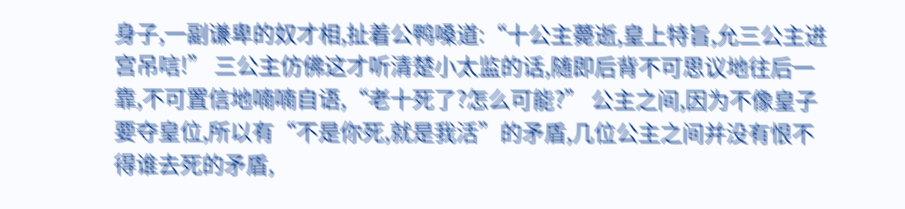身子,一副谦卑的奴才相,扯着公鸭嗓道:“十公主薨逝,皇上特旨,允三公主进宫吊唁!” 三公主仿佛这才听清楚小太监的话,随即后背不可思议地往后一靠,不可置信地喃喃自语,“老十死了?怎么可能?” 公主之间,因为不像皇子要夺皇位,所以有“不是你死,就是我活”的矛盾,几位公主之间并没有恨不得谁去死的矛盾,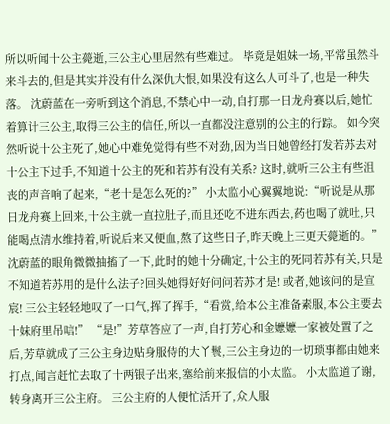所以听闻十公主薨逝,三公主心里居然有些难过。 毕竟是姐妹一场,平常虽然斗来斗去的,但是其实并没有什么深仇大恨,如果没有这么人可斗了,也是一种失落。 沈蔚蓝在一旁听到这个消息,不禁心中一动,自打那一日龙舟赛以后,她忙着算计三公主,取得三公主的信任,所以一直都没注意别的公主的行踪。 如今突然听说十公主死了,她心中难免觉得有些不对劲,因为当日她曾经打发若苏去对十公主下过手,不知道十公主的死和若苏有没有关系? 这时,就听三公主有些沮丧的声音响了起来,“老十是怎么死的?” 小太监小心翼翼地说:“听说是从那日龙舟赛上回来,十公主就一直拉肚子,而且还吃不进东西去,药也喝了就吐,只能喝点清水维持着,听说后来又便血,熬了这些日子,昨天晚上三更天薨逝的。” 沈蔚蓝的眼角微微抽搐了一下,此时的她十分确定,十公主的死同若苏有关,只是不知道若苏用的是什么法子?回头她得好好问问若苏才是! 或者,她该问的是宣宸! 三公主轻轻地叹了一口气,挥了挥手,“看赏,给本公主准备素服,本公主要去十妹府里吊唁!” “是!”芳草答应了一声,自打芳心和金嬷嬷一家被处置了之后,芳草就成了三公主身边贴身服侍的大丫鬟,三公主身边的一切琐事都由她来打点,闻言赶忙去取了十两银子出来,塞给前来报信的小太监。 小太监道了谢,转身离开三公主府。 三公主府的人便忙活开了,众人服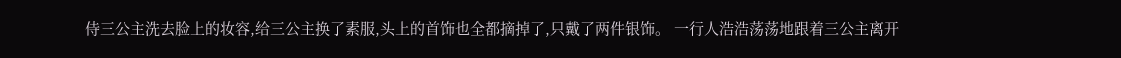侍三公主洗去脸上的妆容,给三公主换了素服,头上的首饰也全都摘掉了,只戴了两件银饰。 一行人浩浩荡荡地跟着三公主离开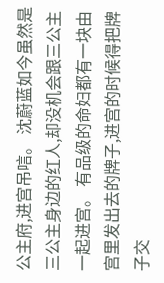公主府,进宫吊唁。 沈蔚蓝如今虽然是三公主身边的红人,却没机会跟三公主一起进宫。 有品级的命妇都有一块由宫里发出去的牌子,进宫的时候得把牌子交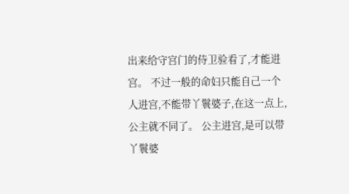出来给守宫门的侍卫验看了,才能进宫。 不过一般的命妇只能自己一个人进宫,不能带丫鬟婆子,在这一点上,公主就不同了。 公主进宫,是可以带丫鬟婆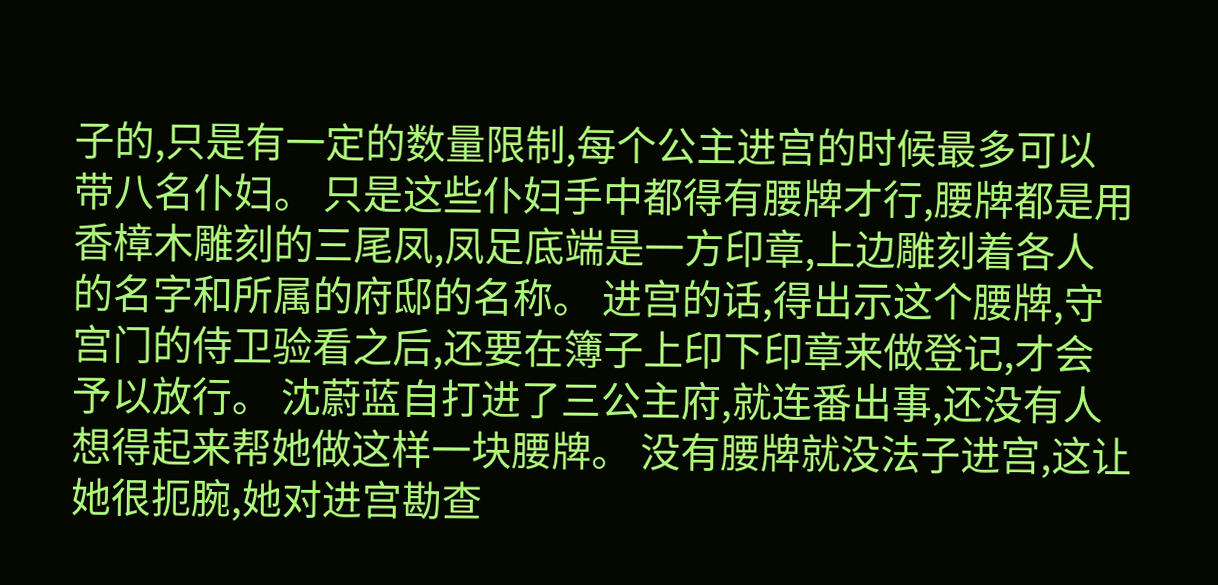子的,只是有一定的数量限制,每个公主进宫的时候最多可以带八名仆妇。 只是这些仆妇手中都得有腰牌才行,腰牌都是用香樟木雕刻的三尾凤,凤足底端是一方印章,上边雕刻着各人的名字和所属的府邸的名称。 进宫的话,得出示这个腰牌,守宫门的侍卫验看之后,还要在簿子上印下印章来做登记,才会予以放行。 沈蔚蓝自打进了三公主府,就连番出事,还没有人想得起来帮她做这样一块腰牌。 没有腰牌就没法子进宫,这让她很扼腕,她对进宫勘查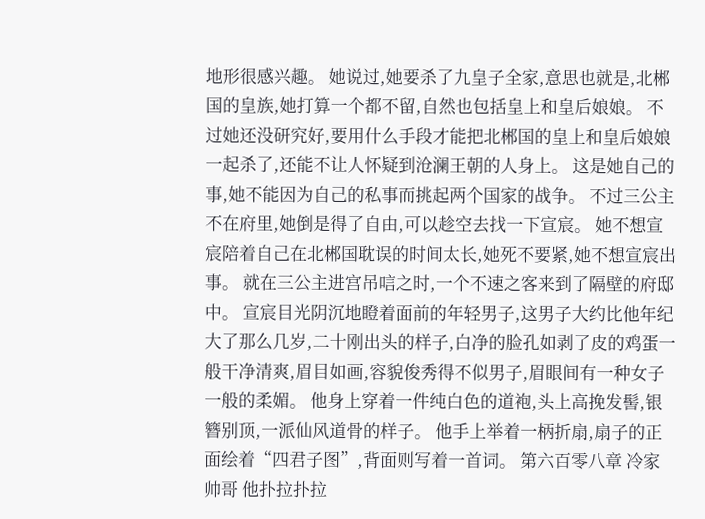地形很感兴趣。 她说过,她要杀了九皇子全家,意思也就是,北郴国的皇族,她打算一个都不留,自然也包括皇上和皇后娘娘。 不过她还没研究好,要用什么手段才能把北郴国的皇上和皇后娘娘一起杀了,还能不让人怀疑到沧澜王朝的人身上。 这是她自己的事,她不能因为自己的私事而挑起两个国家的战争。 不过三公主不在府里,她倒是得了自由,可以趁空去找一下宣宸。 她不想宣宸陪着自己在北郴国耽误的时间太长,她死不要紧,她不想宣宸出事。 就在三公主进宫吊唁之时,一个不速之客来到了隔壁的府邸中。 宣宸目光阴沉地瞪着面前的年轻男子,这男子大约比他年纪大了那么几岁,二十刚出头的样子,白净的脸孔如剥了皮的鸡蛋一般干净清爽,眉目如画,容貌俊秀得不似男子,眉眼间有一种女子一般的柔媚。 他身上穿着一件纯白色的道袍,头上高挽发髻,银簪别顶,一派仙风道骨的样子。 他手上举着一柄折扇,扇子的正面绘着“四君子图”,背面则写着一首词。 第六百零八章 冷家帅哥 他扑拉扑拉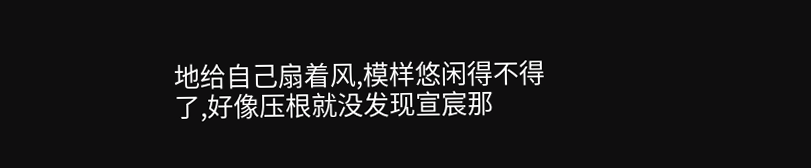地给自己扇着风,模样悠闲得不得了,好像压根就没发现宣宸那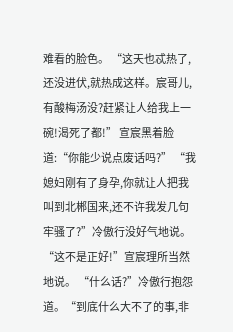难看的脸色。 “这天也忒热了,还没进伏,就热成这样。宸哥儿,有酸梅汤没?赶紧让人给我上一碗!渴死了都!” 宣宸黑着脸道:“你能少说点废话吗?” “我媳妇刚有了身孕,你就让人把我叫到北郴国来,还不许我发几句牢骚了?”冷傲行没好气地说。 “这不是正好!”宣宸理所当然地说。 “什么话?”冷傲行抱怨道。“到底什么大不了的事,非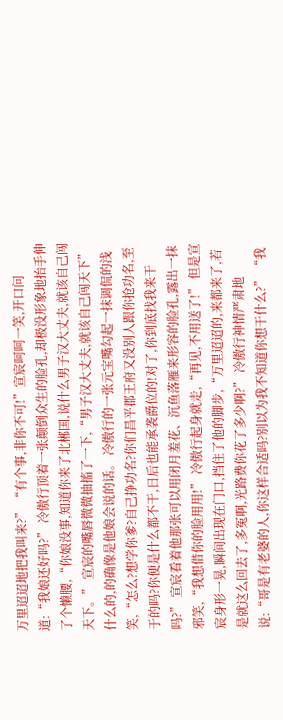万里迢迢地把我叫来?” “有个事,非你不可!”宣宸呵呵一笑,开口问道:“我娘还好吗?” 冷傲行顶着一张颠倒众生的脸孔,却极没形象地抬手伸了个懒腰,“你娘没事,知道你来了北郴国,说什么男子汉大丈夫,就该自己闯天下。” 宣宸的嘴唇微微抽搐了一下,“男子汉大丈夫,就该自己闯天下”什么的,的确像是他娘会说的话。 冷傲行的一张元宝嘴勾起一抹调侃的浅笑,“怎么?想学你爹?自己挣功名?你们昌平郡王府又没别人跟你抢功名,至于的吗?你便是什么都不干,日后也能承袭爵位的!对了,你到底找我来干吗?” 宣宸看着他那张可以用闭月羞花、沉鱼落雁来形容的脸孔,露出一抹邪笑,“我想借你的脸用用!” 冷傲行起身就走,“再见,不用送了!” 但是宣宸身形一晃,瞬间出现在门口,挡住了他的脚步,“万里迢迢的,来都来了,若是就这么回去了,多冤啊,光路费你花了多少啊?” 冷傲行神情严肃地说:“哥是有老婆的人,你这样合适吗?别以为我不知道你想干什么?” “我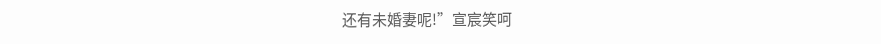还有未婚妻呢!”宣宸笑呵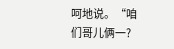呵地说。“咱们哥儿俩一?